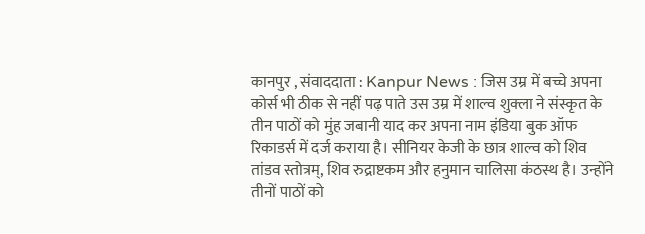कानपुर , संवाददाता : Kanpur News : जिस उम्र में बच्चे अपना कोर्स भी ठीक से नहीं पढ़ पाते उस उम्र में शाल्व शुक्ला ने संस्कृत के तीन पाठों को मुंह जबानी याद कर अपना नाम इंडिया बुक ऑफ रिकाडर्स में दर्ज कराया है। सीनियर केजी के छात्र शाल्व को शिव तांडव स्तोत्रम्, शिव रुद्राष्टकम और हनुमान चालिसा कंठस्थ है। उन्होंने तीनों पाठों को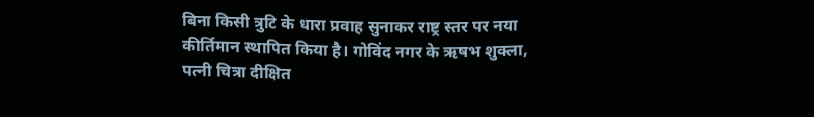बिना किसी त्रुटि के धारा प्रवाह सुनाकर राष्ट्र स्तर पर नया कीर्तिमान स्थापित किया है। गोविंद नगर के ऋषभ शुक्ला, पत्नी चित्रा दीक्षित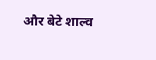और बेटे शाल्व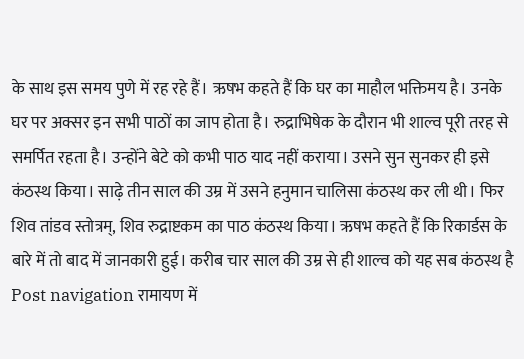के साथ इस समय पुणे में रह रहे हैं। ऋषभ कहते हैं कि घर का माहौल भक्तिमय है। उनके घर पर अक्सर इन सभी पाठों का जाप होता है। रुद्राभिषेक के दौरान भी शाल्व पूरी तरह से समर्पित रहता है। उन्होंने बेटे को कभी पाठ याद नहीं कराया। उसने सुन सुनकर ही इसे कंठस्थ किया। साढ़े तीन साल की उम्र में उसने हनुमान चालिसा कंठस्थ कर ली थी। फिर शिव तांडव स्तोत्रम्, शिव रुद्राष्टकम का पाठ कंठस्थ किया। ऋषभ कहते हैं कि रिकार्डस के बारे में तो बाद में जानकारी हुई। करीब चार साल की उम्र से ही शाल्व को यह सब कंठस्थ है Post navigation रामायण में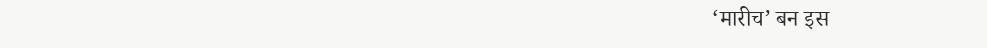‘मारीच’ बन इस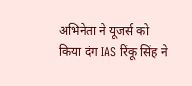अभिनेता ने यूजर्स को किया दंग IAS रिंकू सिंह ने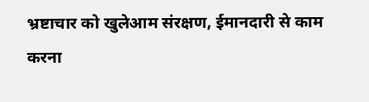भ्रष्टाचार को खुलेआम संरक्षण, ईमानदारी से काम करना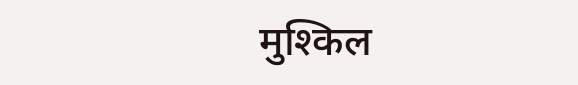मुश्किल